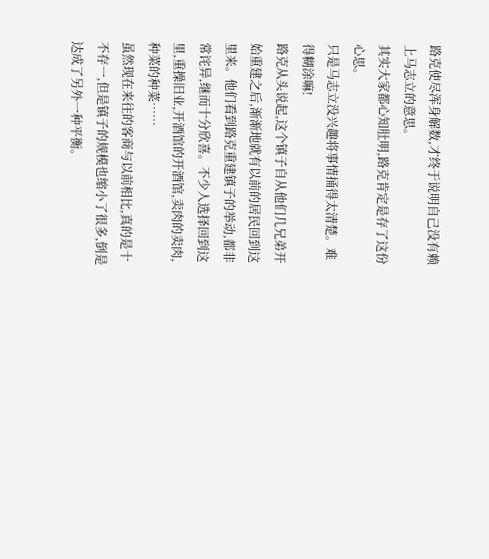路克使尽浑身解数,才终于说明自己没有赖上马志立的意思。
其实大家都心知肚明,路克肯定是存了这份心思。
只是马志立没兴趣将事情捅得太清楚。难得糊涂嘛!
路克从头说起,这个镇子自从他们几兄弟开始重建之后,渐渐地就有以前的居民回到这里来。他们看到路克重建镇子的举动,都非常诧异,继而十分欣喜。不少人选择回到这里,重操旧业,开酒馆的开酒馆,卖肉的卖肉,种菜的种菜……
虽然现在来往的客商与以前相比,真的是十不存一,但是镇子的规模也缩小了很多,倒是达成了另外一种平衡。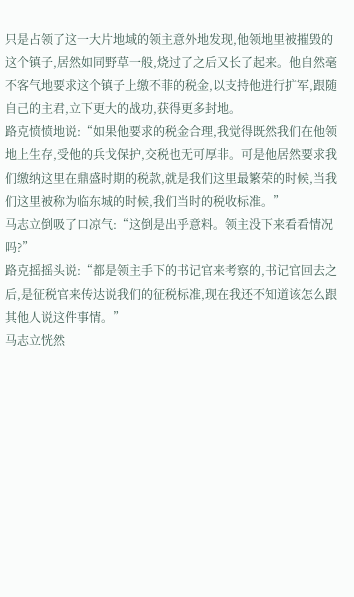只是占领了这一大片地域的领主意外地发现,他领地里被摧毁的这个镇子,居然如同野草一般,烧过了之后又长了起来。他自然毫不客气地要求这个镇子上缴不菲的税金,以支持他进行扩军,跟随自己的主君,立下更大的战功,获得更多封地。
路克愤愤地说:“如果他要求的税金合理,我觉得既然我们在他领地上生存,受他的兵戈保护,交税也无可厚非。可是他居然要求我们缴纳这里在鼎盛时期的税款,就是我们这里最繁荣的时候,当我们这里被称为临东城的时候,我们当时的税收标准。”
马志立倒吸了口凉气:“这倒是出乎意料。领主没下来看看情况吗?”
路克摇摇头说:“都是领主手下的书记官来考察的,书记官回去之后,是征税官来传达说我们的征税标准,现在我还不知道该怎么跟其他人说这件事情。”
马志立恍然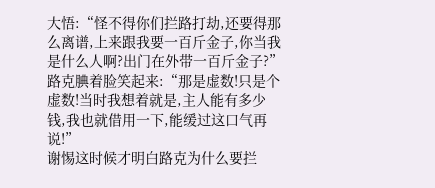大悟:“怪不得你们拦路打劫,还要得那么离谱,上来跟我要一百斤金子,你当我是什么人啊?出门在外带一百斤金子?”
路克腆着脸笑起来:“那是虚数!只是个虚数!当时我想着就是,主人能有多少钱,我也就借用一下,能缓过这口气再说!”
谢惕这时候才明白路克为什么要拦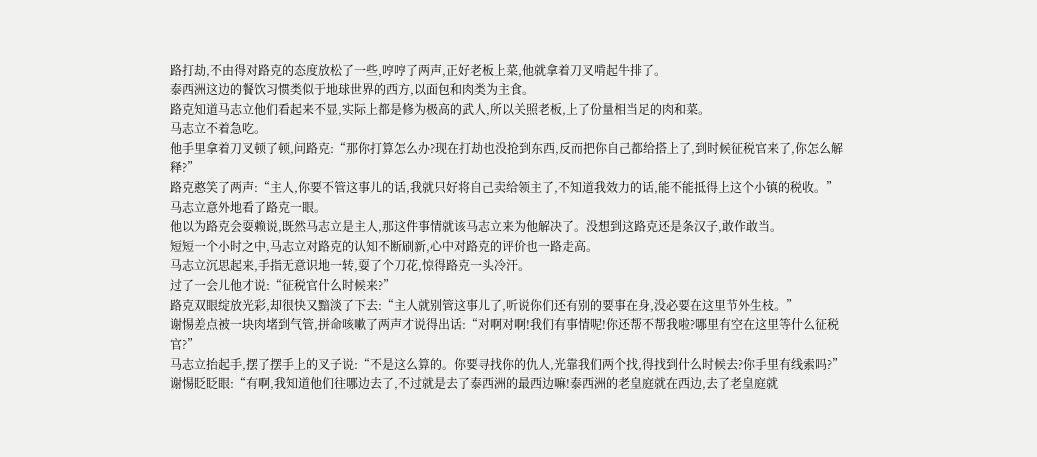路打劫,不由得对路克的态度放松了一些,哼哼了两声,正好老板上菜,他就拿着刀叉啃起牛排了。
泰西洲这边的餐饮习惯类似于地球世界的西方,以面包和肉类为主食。
路克知道马志立他们看起来不显,实际上都是修为极高的武人,所以关照老板,上了份量相当足的肉和菜。
马志立不着急吃。
他手里拿着刀叉顿了顿,问路克:“那你打算怎么办?现在打劫也没抢到东西,反而把你自己都给搭上了,到时候征税官来了,你怎么解释?”
路克憨笑了两声:“主人,你要不管这事儿的话,我就只好将自己卖给领主了,不知道我效力的话,能不能抵得上这个小镇的税收。”
马志立意外地看了路克一眼。
他以为路克会耍赖说,既然马志立是主人,那这件事情就该马志立来为他解决了。没想到这路克还是条汉子,敢作敢当。
短短一个小时之中,马志立对路克的认知不断刷新,心中对路克的评价也一路走高。
马志立沉思起来,手指无意识地一转,耍了个刀花,惊得路克一头冷汗。
过了一会儿他才说:“征税官什么时候来?”
路克双眼绽放光彩,却很快又黯淡了下去:“主人就别管这事儿了,听说你们还有别的要事在身,没必要在这里节外生枝。”
谢惕差点被一块肉堵到气管,拼命咳嗽了两声才说得出话:“对啊对啊!我们有事情呢!你还帮不帮我啦?哪里有空在这里等什么征税官?”
马志立抬起手,摆了摆手上的叉子说:“不是这么算的。你要寻找你的仇人,光靠我们两个找,得找到什么时候去?你手里有线索吗?”
谢惕眨眨眼:“有啊,我知道他们往哪边去了,不过就是去了泰西洲的最西边嘛!泰西洲的老皇庭就在西边,去了老皇庭就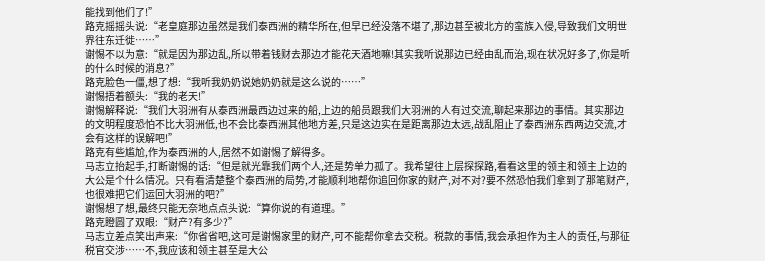能找到他们了!”
路克摇摇头说:“老皇庭那边虽然是我们泰西洲的精华所在,但早已经没落不堪了,那边甚至被北方的蛮族入侵,导致我们文明世界往东迁徙……”
谢惕不以为意:“就是因为那边乱,所以带着钱财去那边才能花天酒地嘛!其实我听说那边已经由乱而治,现在状况好多了,你是听的什么时候的消息?”
路克脸色一僵,想了想:“我听我奶奶说她奶奶就是这么说的……”
谢惕捂着额头:“我的老天!”
谢惕解释说:“我们大羽洲有从泰西洲最西边过来的船,上边的船员跟我们大羽洲的人有过交流,聊起来那边的事情。其实那边的文明程度恐怕不比大羽洲低,也不会比泰西洲其他地方差,只是这边实在是距离那边太远,战乱阻止了泰西洲东西两边交流,才会有这样的误解吧!”
路克有些尴尬,作为泰西洲的人,居然不如谢惕了解得多。
马志立抬起手,打断谢惕的话:“但是就光靠我们两个人,还是势单力孤了。我希望往上层探探路,看看这里的领主和领主上边的大公是个什么情况。只有看清楚整个泰西洲的局势,才能顺利地帮你追回你家的财产,对不对?要不然恐怕我们拿到了那笔财产,也很难把它们运回大羽洲的吧?”
谢惕想了想,最终只能无奈地点点头说:“算你说的有道理。”
路克瞪圆了双眼:“财产?有多少?”
马志立差点笑出声来:“你省省吧,这可是谢惕家里的财产,可不能帮你拿去交税。税款的事情,我会承担作为主人的责任,与那征税官交涉……不,我应该和领主甚至是大公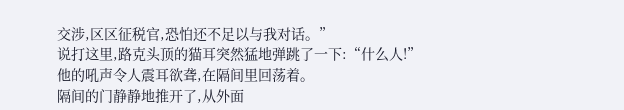交涉,区区征税官,恐怕还不足以与我对话。”
说打这里,路克头顶的猫耳突然猛地弹跳了一下:“什么人!”
他的吼声令人震耳欲聋,在隔间里回荡着。
隔间的门静静地推开了,从外面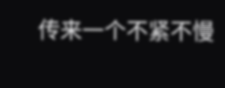传来一个不紧不慢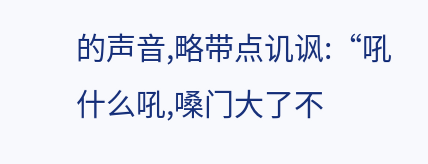的声音,略带点讥讽:“吼什么吼,嗓门大了不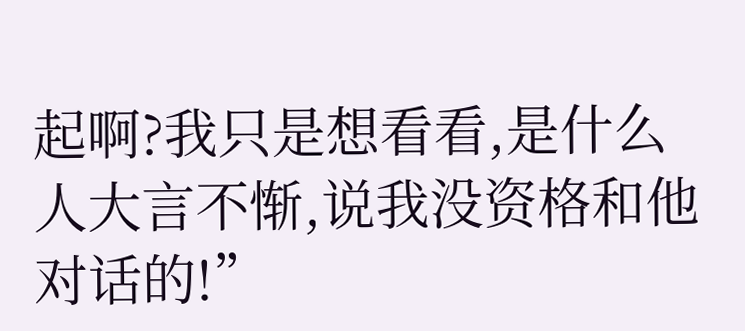起啊?我只是想看看,是什么人大言不惭,说我没资格和他对话的!”